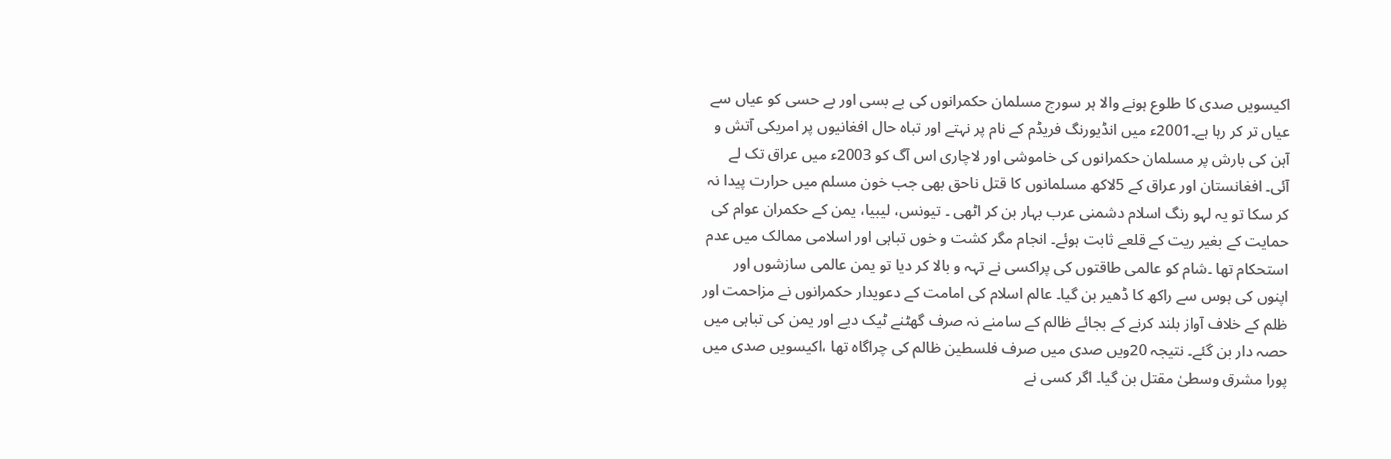اکیسویں صدی کا طلوع ہونے والا ہر سورج مسلمان حکمرانوں کی بے بسی اور بے حسی کو عیاں سے عیاں تر کر رہا ہے۔2001ء میں انڈیورنگ فریڈم کے نام پر نہتے اور تباہ حال افغانیوں پر امریکی آتش و آہن کی بارش پر مسلمان حکمرانوں کی خاموشی اور لاچاری اس آگ کو 2003ء میں عراق تک لے آئی۔ افغانستان اور عراق کے 5لاکھ مسلمانوں کا قتل ناحق بھی جب خون مسلم میں حرارت پیدا نہ کر سکا تو یہ لہو رنگ اسلام دشمنی عرب بہار بن کر اٹھی ۔ تیونس، لیبیا، یمن کے حکمران عوام کی حمایت کے بغیر ریت کے قلعے ثابت ہوئے۔ انجام مگر کشت و خوں تباہی اور اسلامی ممالک میں عدم استحکام تھا ۔شام کو عالمی طاقتوں کی پراکسی نے تہہ و بالا کر دیا تو یمن عالمی سازشوں اور اپنوں کی ہوس سے راکھ کا ڈھیر بن گیا۔ عالم اسلام کی امامت کے دعویدار حکمرانوں نے مزاحمت اور ظلم کے خلاف آواز بلند کرنے کے بجائے ظالم کے سامنے نہ صرف گھٹنے ٹیک دیے اور یمن کی تباہی میں حصہ دار بن گئے۔ نتیجہ 20ویں صدی میں صرف فلسطین ظالم کی چراگاہ تھا ،اکیسویں صدی میں پورا مشرق وسطیٰ مقتل بن گیا۔ اگر کسی نے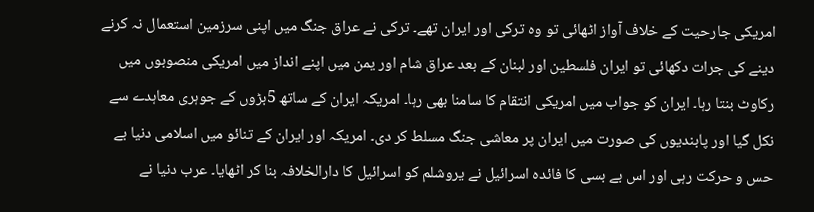امریکی جارحیت کے خلاف آواز اٹھائی تو وہ ترکی اور ایران تھے۔ ترکی نے عراق جنگ میں اپنی سرزمین استعمال نہ کرنے دینے کی جرات دکھائی تو ایران فلسطین اور لبنان کے بعد عراق شام اور یمن میں اپنے انداز میں امریکی منصوبوں میں رکاوٹ بنتا رہا۔ ایران کو جواب میں امریکی انتقام کا سامنا بھی رہا۔ امریکہ ایران کے ساتھ 5بڑوں کے جوہری معاہدے سے نکل گیا اور پابندیوں کی صورت میں ایران پر معاشی جنگ مسلط کر دی۔ امریکہ اور ایران کے تنائو میں اسلامی دنیا بے حس و حرکت رہی اور اس بے بسی کا فائدہ اسرائیل نے یروشلم کو اسرائیل کا دارالخلافہ بنا کر اٹھایا۔ عرب دنیا نے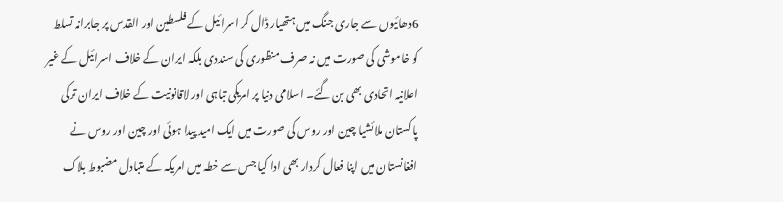6دھائیوں سے جاری جنگ میں ہتھیار ڈال کر اسرائیل کے فلسطین اور القدس پر جابرانہ تسلط کو خاموشی کی صورت میں نہ صرف منظوری کی سنددی بلکہ ایران کے خلاف اسرائیل کے غیر اعلانیہ اتحادی بھی بن گئے۔ اسلامی دنیا پر امریکی تباہی اور لاقانونیت کے خلاف ایران ترکی پاکستان ملائشیا چین اور روس کی صورت میں ایک امید پیدا ہوئی اور چین اور روس نے افغانستان میں اپنا فعال کردار بھی ادا کیا جس سے خطہ میں امریکہ کے متبادل مضبوط بلاک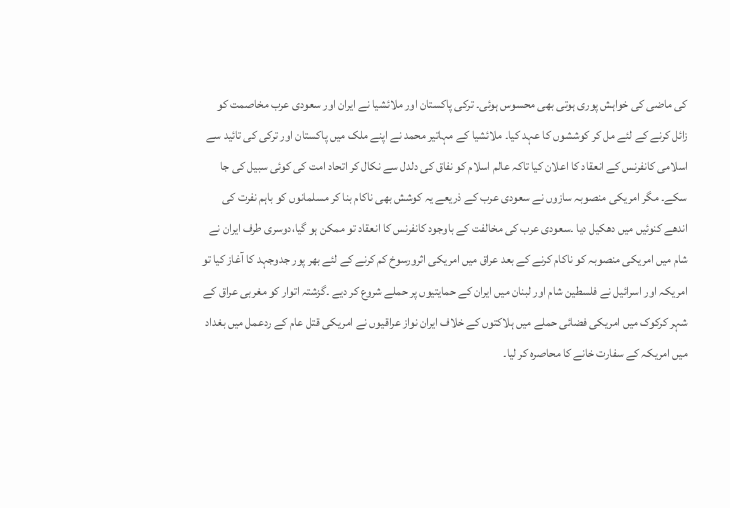کی ماضی کی خواہش پوری ہوتی بھی محسوس ہوئی۔ ترکی پاکستان اور ملائشیا نے ایران اور سعودی عرب مخاصمت کو زائل کرنے کے لئے مل کر کوششوں کا عہد کیا۔ ملائشیا کے مہاتیر محمد نے اپنے ملک میں پاکستان اور ترکی کی تائید سے اسلامی کانفرنس کے انعقاد کا اعلان کیا تاکہ عالم اسلام کو نفاق کی دلدل سے نکال کر اتحاد امت کی کوئی سبیل کی جا سکے۔ مگر امریکی منصوبہ سازوں نے سعودی عرب کے ذریعے یہ کوشش بھی ناکام بنا کر مسلمانوں کو باہم نفرت کی اندھے کنوئیں میں دھکیل دیا ۔سعودی عرب کی مخالفت کے باوجود کانفرنس کا انعقاد تو ممکن ہو گیا،دوسری طرف ایران نے شام میں امریکی منصوبہ کو ناکام کرنے کے بعد عراق میں امریکی اثرورسوخ کم کرنے کے لئے بھر پور جدوجہد کا آغاز کیا تو امریکہ اور اسرائیل نے فلسطین شام اور لبنان میں ایران کے حمایتیوں پر حملے شروع کر دیے ۔گزشتہ اتوار کو مغربی عراق کے شہر کرکوک میں امریکی فضائی حملے میں ہلاکتوں کے خلاف ایران نواز عراقیوں نے امریکی قتل عام کے ردعمل میں بغداد میں امریکہ کے سفارت خانے کا محاصرہ کر لیا۔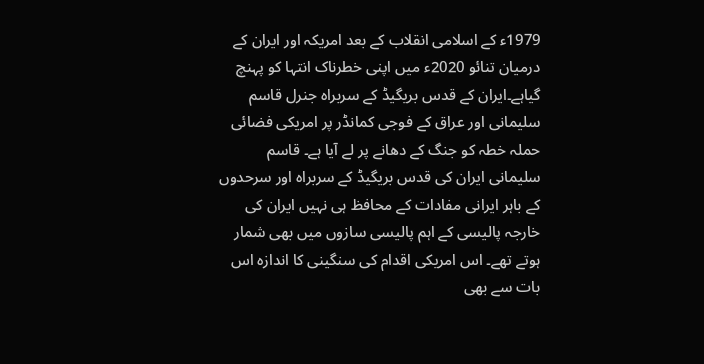1979ء کے اسلامی انقلاب کے بعد امریکہ اور ایران کے درمیان تنائو 2020ء میں اپنی خطرناک انتہا کو پہنچ گیاہے۔ایران کے قدس بریگیڈ کے سربراہ جنرل قاسم سلیمانی اور عراق کے فوجی کمانڈر پر امریکی فضائی حملہ خطہ کو جنگ کے دھانے پر لے آیا ہے۔ قاسم سلیمانی ایران کی قدس بریگیڈ کے سربراہ اور سرحدوں کے باہر ایرانی مفادات کے محافظ ہی نہیں ایران کی خارجہ پالیسی کے اہم پالیسی سازوں میں بھی شمار ہوتے تھے۔ اس امریکی اقدام کی سنگینی کا اندازہ اس بات سے بھی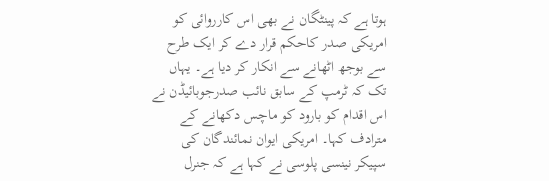ہوتا ہے کہ پینٹگان نے بھی اس کارروائی کو امریکی صدر کاحکم قرار دے کر ایک طرح سے بوجھ اٹھانے سے انکار کر دیا ہے۔ یہاں تک کہ ٹرمپ کے سابق نائب صدرجوبائیڈن نے اس اقدام کو بارود کو ماچس دکھانے کے مترادف کہا۔ امریکی ایوان نمائندگان کی سپیکر نینسی پلوسی نے کہا ہے کہ جنرل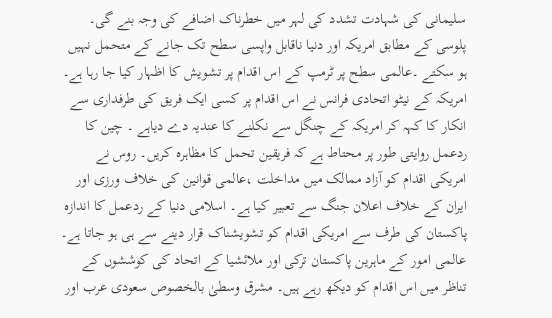سلیمانی کی شہادت تشدد کی لہر میں خطرناک اضافے کی وجہ بنے گی۔ پلوسی کے مطابق امریکہ اور دنیا ناقابل واپسی سطح تک جانے کے متحمل نہیں ہو سکتے ۔عالمی سطح پر ٹرمپ کے اس اقدام پر تشویش کا اظہار کیا جا رہا ہے۔ امریکہ کے نیٹو اتحادی فرانس نے اس اقدام پر کسی ایک فریق کی طرفداری سے انکار کا کہہ کر امریکہ کے چنگل سے نکلنے کا عندیہ دے دیاہے ۔ چین کا ردعمل روایتی طور پر محتاط ہے کہ فریقین تحمل کا مظاہرہ کریں۔ روس نے امریکی اقدام کو آزاد ممالک میں مداخلت ،عالمی قوانین کی خلاف ورزی اور ایران کے خلاف اعلان جنگ سے تعبیر کیا ہے۔ اسلامی دنیا کے ردعمل کا اندازہ پاکستان کی طرف سے امریکی اقدام کو تشویشناک قرار دینے سے ہی ہو جاتا ہے۔ عالمی امور کے ماہرین پاکستان ترکی اور ملائشیا کے اتحاد کی کوششوں کے تناظر میں اس اقدام کو دیکھ رہے ہیں۔ مشرق وسطیٰ بالخصوص سعودی عرب اور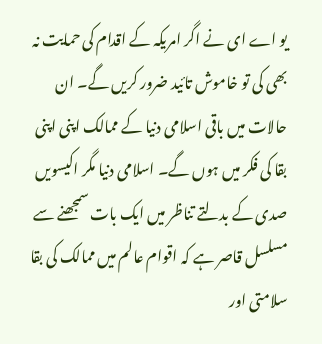یو اے ای نے اگر امریکہ کے اقدام کی حمایت نہ بھی کی تو خاموش تائید ضرور کریں گے۔ ان حالات میں باقی اسلامی دنیا کے ممالک اپنی اپنی بقا کی فکر میں ہوں گے۔ اسلامی دنیا مگر اکیسویں صدی کے بدلتے تناظر میں ایک بات سمجھنے سے مسلسل قاصر ہے کہ اقوام عالم میں ممالک کی بقا سلامتی اور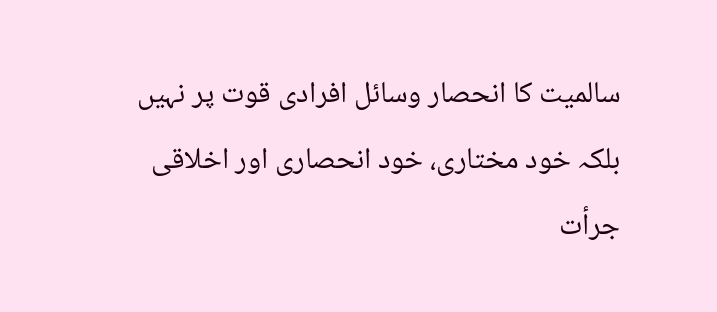سالمیت کا انحصار وسائل افرادی قوت پر نہیں بلکہ خود مختاری، خود انحصاری اور اخلاقی جرأت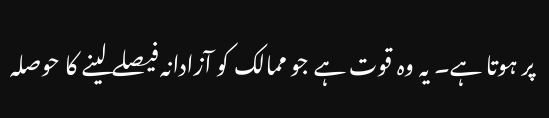پر ہوتا ہے۔ یہ وہ قوت ہے جو ممالک کو آزادانہ فیصلے لینے کا حوصلہ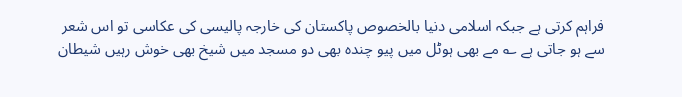فراہم کرتی ہے جبکہ اسلامی دنیا بالخصوص پاکستان کی خارجہ پالیسی کی عکاسی تو اس شعر سے ہو جاتی ہے ؎ مے بھی ہوٹل میں پیو چندہ بھی دو مسجد میں شیخ بھی خوش رہیں شیطان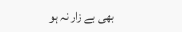بھی بے زار نہ ہو